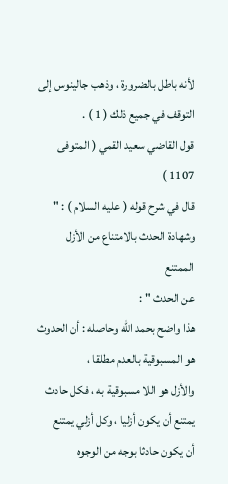لأنه باطل بالضرورة ، وذهب جالينوس إلى التوقف في جميع ذلك ( 1 ) .
قول القاضي سعيد القمي ( المتوفى 1107 )
قال في شرح قوله ( عليه السلام ) : " وشهادة الحدث بالامتناع من الأزل الممتنع
عن الحدث " :
هذا واضح بحمد الله وحاصله : أن الحدوث هو المسبوقية بالعدم مطلقا ،
والأزل هو اللا مسبوقية به ، فكل حادث يمتنع أن يكون أزليا ، وكل أزلي يمتنع
أن يكون حادثا بوجه من الوجوه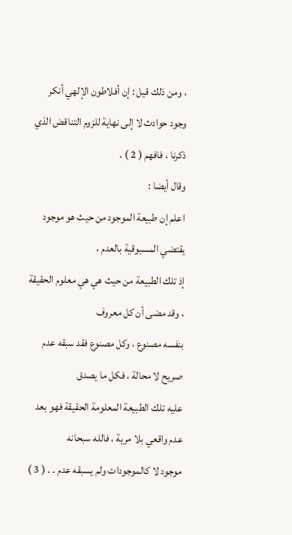، ومن ذلك قيل : إن أفلاطون الإلهي أنكر
وجود حوادث لا إلى نهاية للزوم التناقض الذي ذكرنا ، فافهم ( 2 ) .
وقال أيضا :
اعلم إن طبيعة الموجود من حيث هو موجود يقتضي المسبوقية بالعدم ،
إذ تلك الطبيعة من حيث هي هي معلوم الحقيقة ، وقد مضى أن كل معروف
بنفسه مصنوع ، وكل مصنوع فقد سبقه عدم صريح لا محالة ، فكل ما يصدق
عليه تلك الطبيعة المعلومة الحقيقة فهو بعد عدم واقعي بلا مرية ، فالله سبحانه
موجود لا كالموجودات ولم يسبقه عدم . . ( 3 )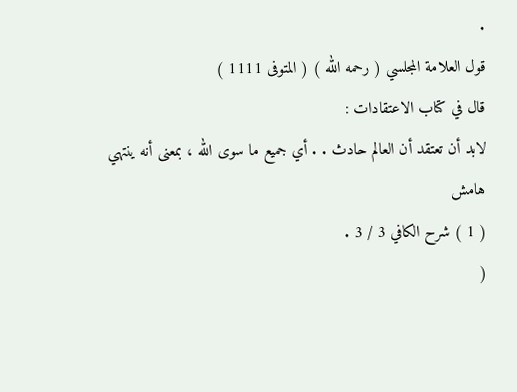.
قول العلامة المجلسي ( رحمه الله ) ( المتوفى 1111 )
قال في كتاب الاعتقادات :
لابد أن تعتقد أن العالم حادث . . أي جميع ما سوى الله ، بمعنى أنه ينتهي
هامش
( 1 ) شرح الكافي 3 / 3 .
(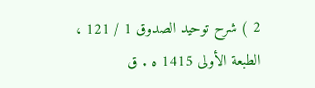2 ) شرح توحيد الصدوق 1 / 121 ، الطبعة الأولى 1415 ه . ق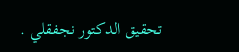تحقيق الدكتور نجفقلي .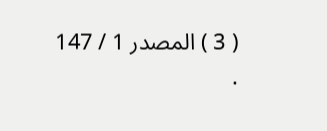( 3 ) المصدر 1 / 147 .